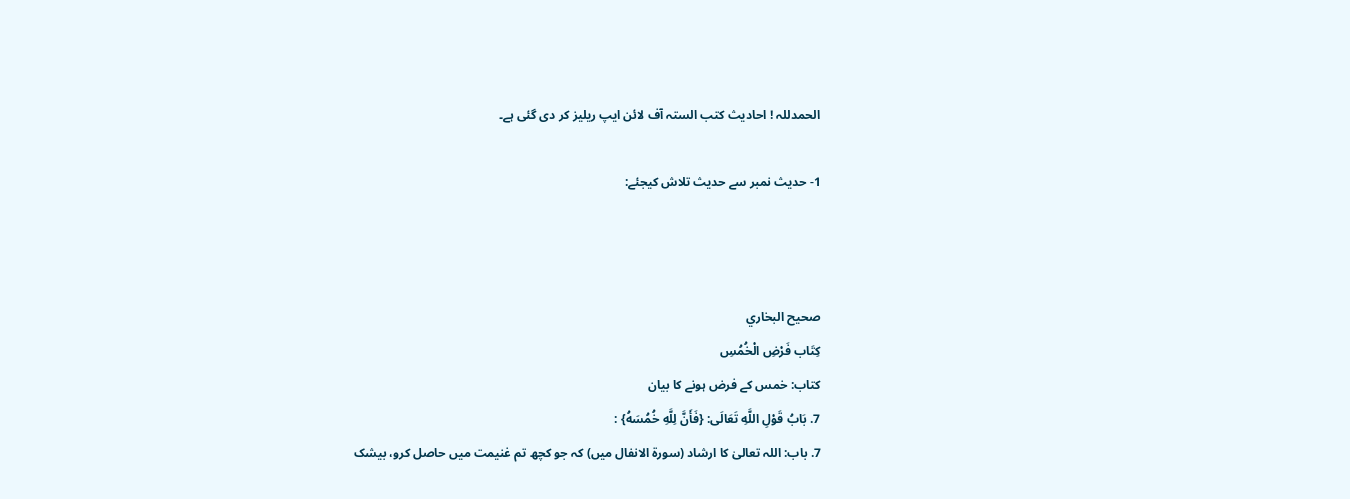الحمدللہ ! احادیث کتب الستہ آف لائن ایپ ریلیز کر دی گئی ہے۔

1- حدیث نمبر سے حدیث تلاش کیجئے:



صحيح البخاري
كِتَاب فَرْضِ الْخُمُسِ
کتاب: خمس کے فرض ہونے کا بیان
7. بَابُ قَوْلِ اللَّهِ تَعَالَى: {فَأَنَّ لِلَّهِ خُمُسَهُ} :
7. باب: اللہ تعالیٰ کا ارشاد (سورۃ الانفال میں) کہ جو کچھ تم غنیمت میں حاصل کرو، بیشک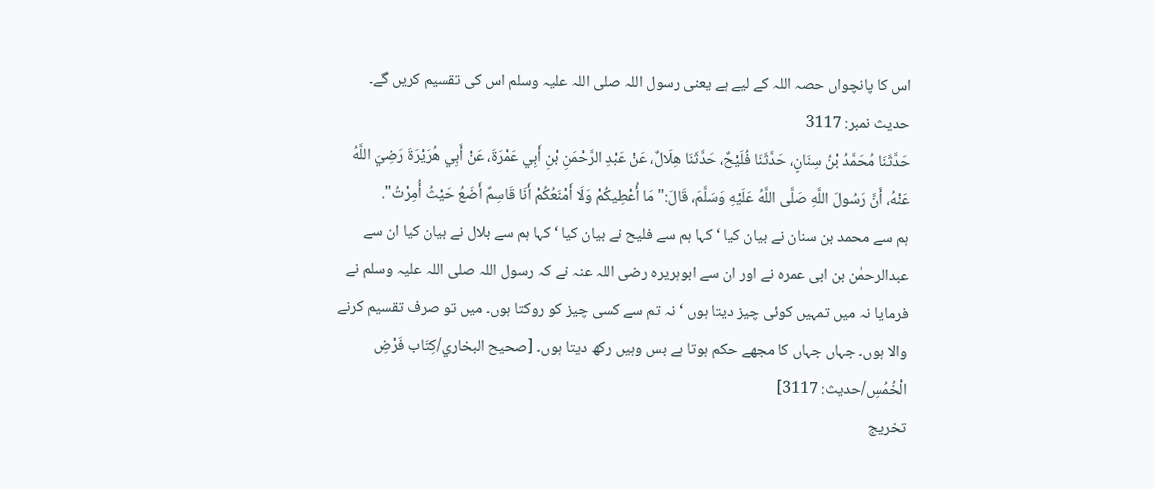اس کا پانچواں حصہ اللہ کے لیے ہے یعنی رسول اللہ صلی اللہ علیہ وسلم اس کی تقسیم کریں گے۔
حدیث نمبر: 3117
حَدَّثَنَا مُحَمَّدُ بْنُ سِنَانٍ، حَدَّثَنَا فُلَيْحٌ، حَدَّثَنَا هِلَالٌ، عَنْ عَبْدِ الرَّحْمَنِ بْنِ أَبِي عَمْرَةَ، عَنْ أَبِي هُرَيْرَةَ رَضِيَ اللَّهُ عَنْهُ، أَنَّ رَسُولَ اللَّهِ صَلَّى اللَّهُ عَلَيْهِ وَسَلَّمَ، قَالَ:" مَا أُعْطِيكُمْ وَلَا أَمْنَعُكُمْ أَنَا قَاسِمٌ أَضَعُ حَيْثُ أُمِرْتُ".
ہم سے محمد بن سنان نے بیان کیا ‘ کہا ہم سے فلیح نے بیان کیا ‘ کہا ہم سے بلال نے بیان کیا ان سے عبدالرحمٰن بن ابی عمرہ نے اور ان سے ابوہریرہ رضی اللہ عنہ نے کہ رسول اللہ صلی اللہ علیہ وسلم نے فرمایا نہ میں تمہیں کوئی چیز دیتا ہوں ‘ نہ تم سے کسی چیز کو روکتا ہوں۔ میں تو صرف تقسیم کرنے والا ہوں۔ جہاں جہاں کا مجھے حکم ہوتا ہے بس وہیں رکھ دیتا ہوں۔ [صحيح البخاري/كِتَاب فَرْضِ الْخُمُسِ/حدیث: 3117]
تخریج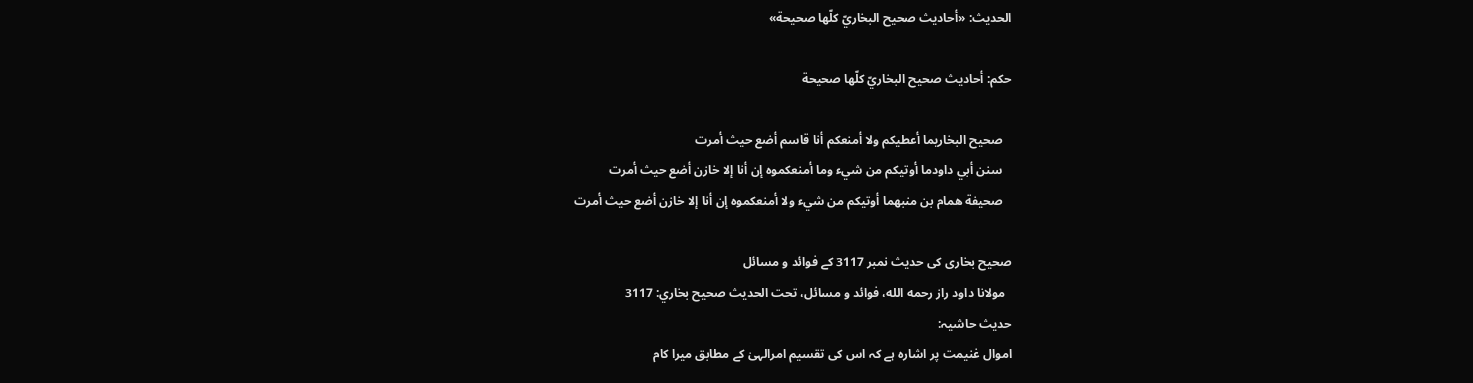الحدیث: «أحاديث صحيح البخاريّ كلّها صحيحة»

حكم: أحاديث صحيح البخاريّ كلّها صحيحة

   صحيح البخاريما أعطيكم ولا أمنعكم أنا قاسم أضع حيث أمرت
   سنن أبي داودما أوتيكم من شيء وما أمنعكموه إن أنا إلا خازن أضع حيث أمرت
   صحيفة همام بن منبهما أوتيكم من شيء ولا أمنعكموه إن أنا إلا خازن أضع حيث أمرت

صحیح بخاری کی حدیث نمبر 3117 کے فوائد و مسائل
  مولانا داود راز رحمه الله، فوائد و مسائل، تحت الحديث صحيح بخاري: 3117
حدیث حاشیہ:
اموال غنیمت پر اشارہ ہے کہ اس کی تقسیم امرالہیٰ کے مطابق میرا کام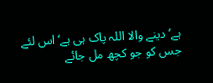ہے‘ دینے والا اللہ پاک ہی ہے‘ اس لئے جس کو جو کچھ مل جائے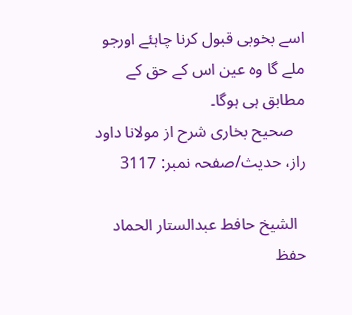اسے بخوبی قبول کرنا چاہئے اورجو ملے گا وہ عین اس کے حق کے مطابق ہی ہوگا۔
   صحیح بخاری شرح از مولانا داود راز، حدیث/صفحہ نمبر: 3117

  الشيخ حافط عبدالستار الحماد حفظ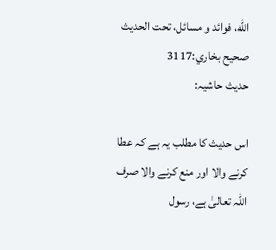الله، فوائد و مسائل، تحت الحديث صحيح بخاري:3117
حدیث حاشیہ:

اس حدیث کا مطلب یہ ہے کہ عطا کرنے والا اور منع کرنے والا صرف اللہ تعالیٰ ہے، رسول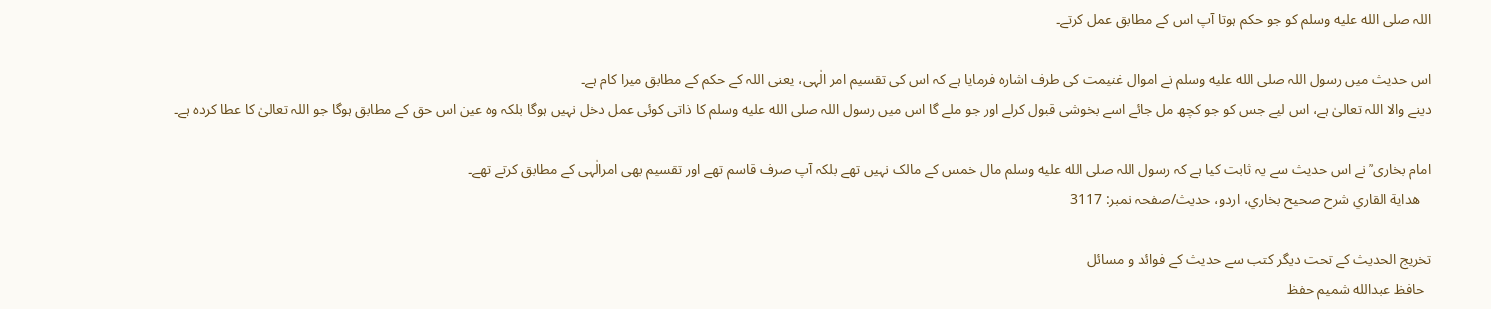اللہ صلى الله عليه وسلم کو جو حکم ہوتا آپ اس کے مطابق عمل کرتے۔

اس حدیث میں رسول اللہ صلى الله عليه وسلم نے اموال غنیمت کی طرف اشارہ فرمایا ہے کہ اس کی تقسیم امر الٰہی، یعنی اللہ کے حکم کے مطابق میرا کام ہے۔
دینے والا اللہ تعالیٰ ہے، اس لیے جس کو جو کچھ مل جائے اسے بخوشی قبول کرلے اور جو ملے گا اس میں رسول اللہ صلى الله عليه وسلم کا ذاتی کوئی عمل دخل نہیں ہوگا بلکہ وہ عین اس حق کے مطابق ہوگا جو اللہ تعالیٰ کا عطا کردہ ہے۔

امام بخاری ؒ نے اس حدیث سے یہ ثابت کیا ہے کہ رسول اللہ صلى الله عليه وسلم مال خمس کے مالک نہیں تھے بلکہ آپ صرف قاسم تھے اور تقسیم بھی امرالٰہی کے مطابق کرتے تھے۔
   هداية القاري شرح صحيح بخاري، اردو، حدیث/صفحہ نمبر: 3117

تخریج الحدیث کے تحت دیگر کتب سے حدیث کے فوائد و مسائل
  حافظ عبدالله شميم حفظ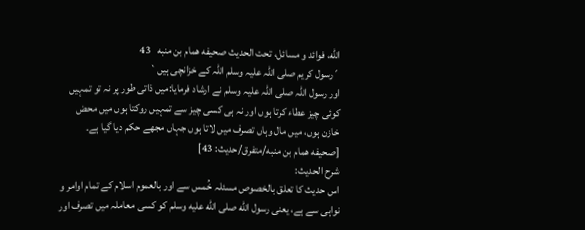الله، فوائد و مسائل، تحت الحديث صحيفه همام بن منبه   43
´رسول کریم صلی اللہ علیہ وسلم اللہ کے خزانچی ہیں`
اور رسول اللہ صلی اللہ علیہ وسلم نے ارشاد فرمایا:میں ذاتی طور پر نہ تو تمہیں کوئی چیز عطاء کرتا ہوں اور نہ ہی کسی چیز سے تمہیں روکتا ہوں میں محض خازن ہوں، میں مال وہاں تصرف میں لاتا ہوں جہاں مجھے حکم دیا گیا ہے۔ [صحيفه همام بن منبه/متفرق/حدیث: 43]
شرح الحديث:
اس حدیث کا تعلق بالخصوص مسئلہ خُمس سے اور بالعموم اسلام کے تمام اوامر و نواہی سے ہے، یعنی رسول الله صلى الله عليه وسلم کو کسی معاملہ میں تصرف اور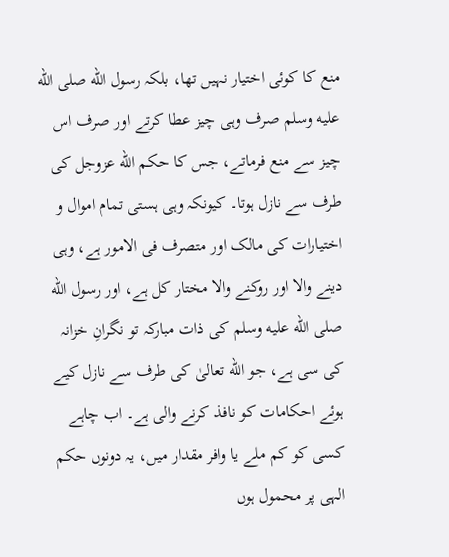منع کا کوئی اختیار نہیں تھا، بلکہ رسول الله صلى الله عليه وسلم صرف وہی چیز عطا کرتے اور صرف اس چیز سے منع فرماتے، جس کا حکم الله عزوجل کی طرف سے نازل ہوتا۔ کیونکہ وہی ہستی تمام اموال و اختیارات کی مالک اور متصرف فی الامور ہے، وہی دینے والا اور روکنے والا مختار کل ہے، اور رسول الله صلى الله عليه وسلم کی ذات مبارکہ تو نگرانِ خزانہ کی سی ہے، جو الله تعالیٰ کی طرف سے نازل کیے ہوئے احکامات کو نافذ کرنے والی ہے۔ اب چاہے کسی کو کم ملے یا وافر مقدار میں، یہ دونوں حکم الہی پر محمول ہوں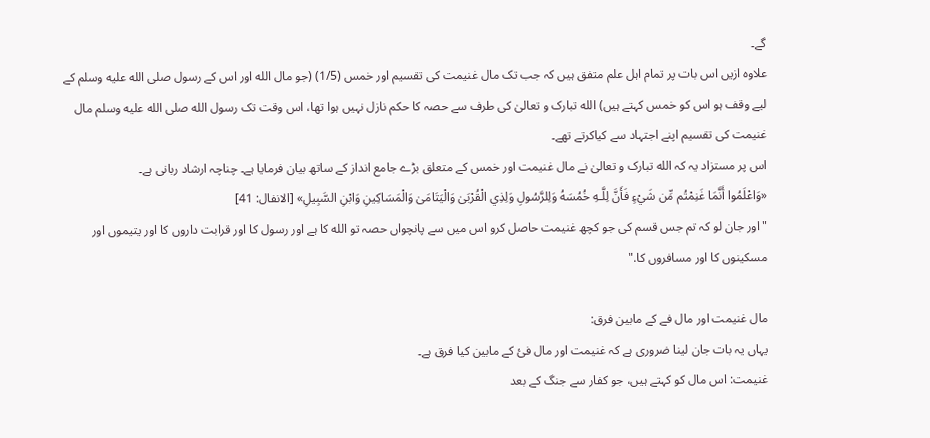گے۔
علاوہ ازیں اس بات پر تمام اہل علم متفق ہیں کہ جب تک مال غنیمت کی تقسیم اور خمس (1/5) (جو مال الله اور اس کے رسول صلى الله عليه وسلم کے لیے وقف ہو اس کو خمس کہتے ہیں) الله تبارک و تعالیٰ کی طرف سے حصہ کا حکم نازل نہیں ہوا تھا، اس وقت تک رسول الله صلى الله عليه وسلم مال غنیمت کی تقسیم اپنے اجتہاد سے کیاکرتے تھے۔
اس پر مستزاد یہ کہ الله تبارک و تعالیٰ نے مال غنیمت اور خمس کے متعلق بڑے جامع انداز کے ساتھ بیان فرمایا ہے۔ چناچہ ارشاد ربانی ہے۔
«وَاعْلَمُوا أَنَّمَا غَنِمْتُم مِّن شَيْءٍ فَأَنَّ لِلَّـهِ خُمُسَهُ وَلِلرَّسُولِ وَلِذِي الْقُرْبَىٰ وَالْيَتَامَىٰ وَالْمَسَاكِينِ وَابْنِ السَّبِيلِ» [الانفال: 41]
"اور جان لو کہ تم جس قسم کی جو کچھ غنیمت حاصل کرو اس میں سے پانچواں حصہ تو الله کا ہے اور رسول کا اور قرابت داروں کا اور یتیموں اور مسکینوں کا اور مسافروں کا."

مال غنیمت اور مال فے کے مابین فرق:
یہاں یہ بات جان لینا ضروری ہے کہ غنیمت اور مال فیٔ کے مابین کیا فرق ہے۔
غنیمت: اس مال کو کہتے ہیں، جو کفار سے جنگ کے بعد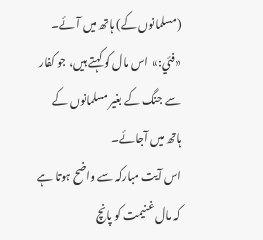(مسلمانوں کے) ہاتھ میں آئے۔
«فئي:»  اس مال کو کہتے ہیں، جو کفار سے جنگ کے بغیر مسلمانوں کے ہاتھ میں آجائے۔
اس آیت مبارکہ سے واضح ہوتا ہے کہ مال غنیمت کو پانچ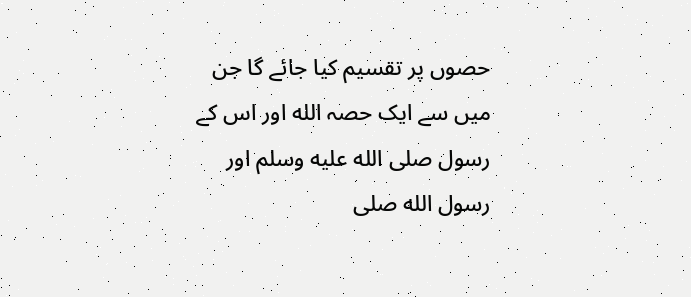حصوں پر تقسیم کیا جائے گا جن میں سے ایک حصہ الله اور اس کے رسول صلى الله عليه وسلم اور رسول الله صلى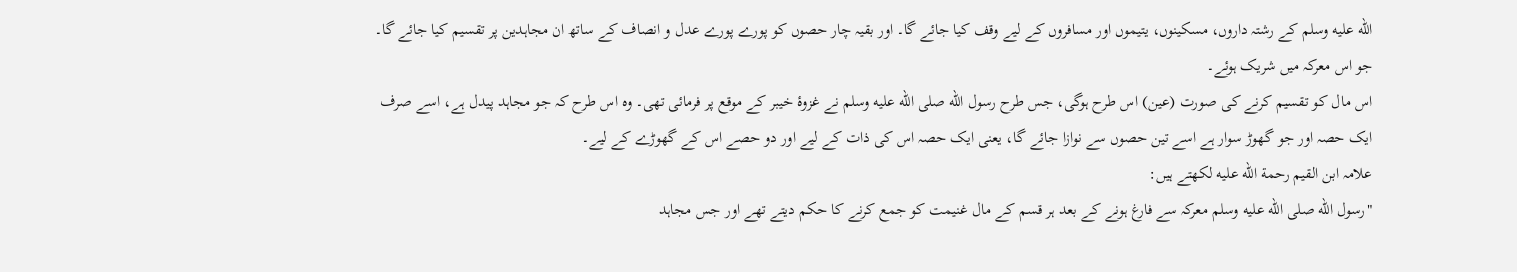الله عليه وسلم کے رشتہ داروں، مسکینوں، یتیموں اور مسافروں کے لیے وقف کیا جائے گا۔ اور بقیہ چار حصوں کو پورے پورے عدل و انصاف کے ساتھ ان مجاہدین پر تقسیم کیا جائے گا۔ جو اس معرکہ میں شریک ہوئے۔
اس مال کو تقسیم کرنے کی صورت (عین) اس طرح ہوگی، جس طرح رسول الله صلى الله عليه وسلم نے غزوۂ خیبر کے موقع پر فرمائی تھی۔ وہ اس طرح کہ جو مجاہد پیدل ہے، اسے صرف ایک حصہ اور جو گھوڑ سوار ہے اسے تین حصوں سے نوازا جائے گا، یعنی ایک حصہ اس کی ذات کے لیے اور دو حصے اس کے گھوڑے کے لیے۔
علامہ ابن القیم رحمة الله علیه لکھتے ہیں:
"رسول الله صلى الله عليه وسلم معرکہ سے فارغ ہونے کے بعد ہر قسم کے مال غنیمت کو جمع کرنے کا حکم دیتے تھے اور جس مجاہد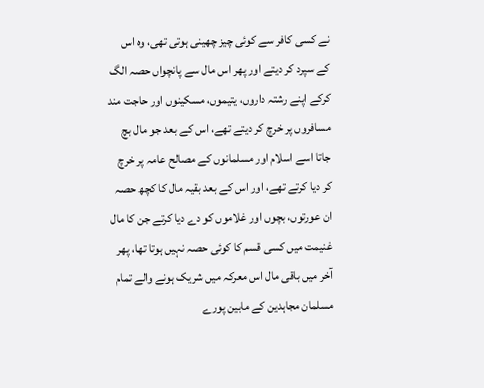نے کسی کافر سے کوئی چیز چھینی ہوتی تھی، وہ اس کے سپرد کر دیتے اور پهر اس مال سے پانچواں حصہ الگ کرکے اپنے رشتہ داروں، یتیموں، مسکینوں اور حاجت مند مسافروں پر خرچ کر دیتے تھے، اس کے بعد جو مال بچ جاتا اسے اسلام اور مسلمانوں کے مصالح عامہ پر خرچ کر دیا کرتے تھے، اور اس کے بعد بقیہ مال کا کچھ حصہ ان عورتوں، بچوں اور غلاموں کو دے دیا کرتے جن کا مال غنیمت میں کسی قسم کا کوئی حصہ نہیں ہوتا تھا، پھر آخر میں باقی مال اس معرکہ میں شریک ہونے والے تمام مسلمان مجاہدین کے مابین پورے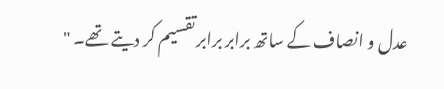عدل و انصاف کے ساتھ برابر برابر تقسیم کر دیتے تھے۔ "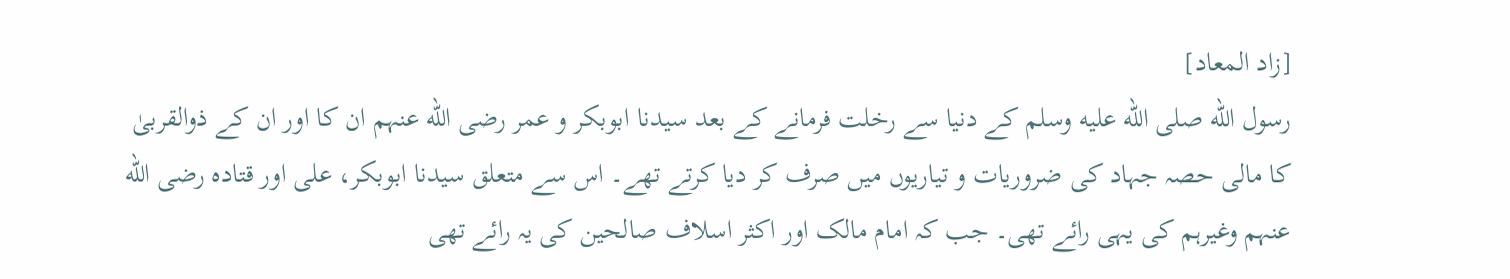[زاد المعاد]
رسول الله صلى الله عليه وسلم کے دنیا سے رخلت فرمانے کے بعد سیدنا ابوبکر و عمر رضی الله عنہم ان کا اور ان کے ذوالقربیٰ کا مالی حصہ جہاد کی ضروریات و تیاریوں میں صرف کر دیا کرتے تھے۔ اس سے متعلق سیدنا ابوبکر، علی اور قتادہ رضی الله عنہم وغیرہم کی یہی رائے تھی۔ جب کہ امام مالک اور اکثر اسلاف صالحین کی یہ رائے تھی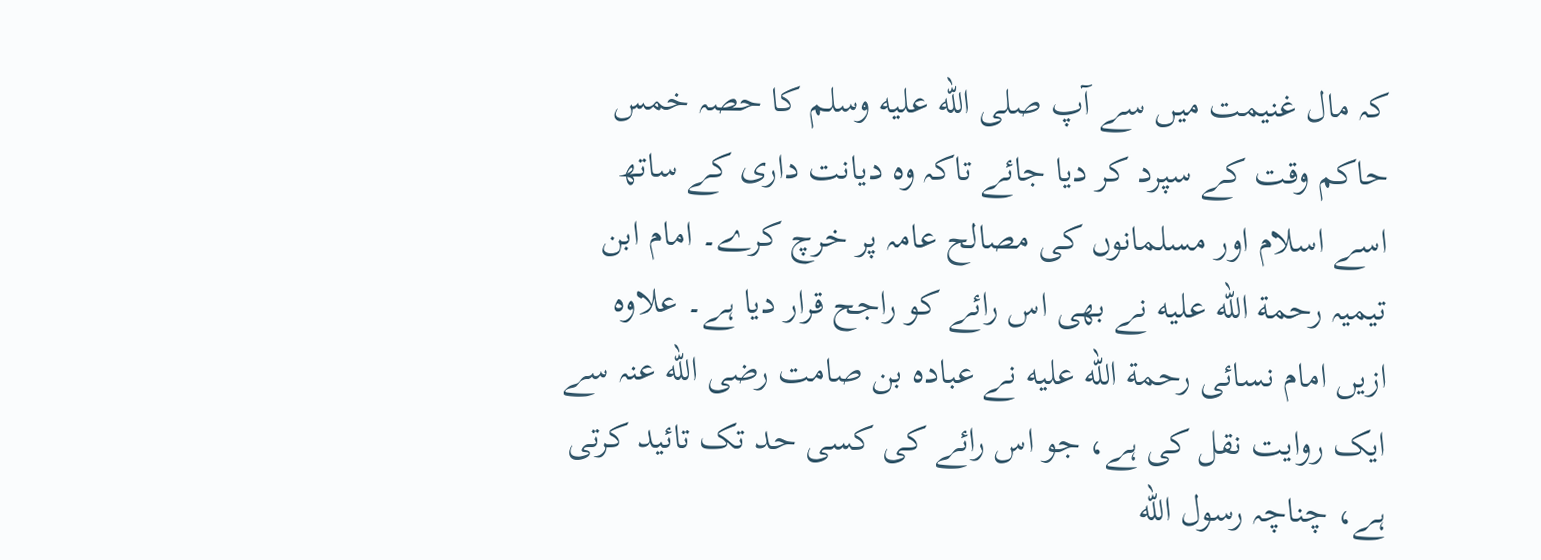کہ مال غنیمت میں سے آپ صلى الله عليه وسلم کا حصہ خمس حاکم وقت کے سپرد کر دیا جائے تاکہ وہ دیانت داری کے ساتھ اسے اسلام اور مسلمانوں کی مصالح عامہ پر خرچ کرے۔ امام ابن تیمیہ رحمة الله علیه نے بھی اس رائے کو راجح قرار دیا ہے۔ علاوہ ازیں امام نسائی رحمة الله علیه نے عبادہ بن صامت رضی الله عنہ سے ایک روایت نقل کی ہے، جو اس رائے کی کسی حد تک تائید کرتی ہے، چناچہ رسول الله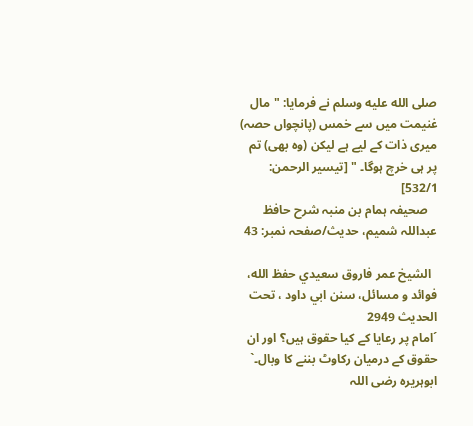صلى الله عليه وسلم نے فرمایا: "مال غنیمت میں سے خمس (پانچواں حصہ) میری ذات کے لیے ہے لیکن (وہ بھی) تم پر ہی خرچ ہوگا۔ " [تيسير الرحمن: 532/1]
   صحیفہ ہمام بن منبہ شرح حافظ عبداللہ شمیم، حدیث/صفحہ نمبر: 43

  الشيخ عمر فاروق سعيدي حفظ الله، فوائد و مسائل، سنن ابي داود ، تحت الحديث 2949
´امام پر رعایا کے کیا حقوق ہیں؟ اور ان حقوق کے درمیان رکاوٹ بننے کا وبال۔`
ابوہریرہ رضی اللہ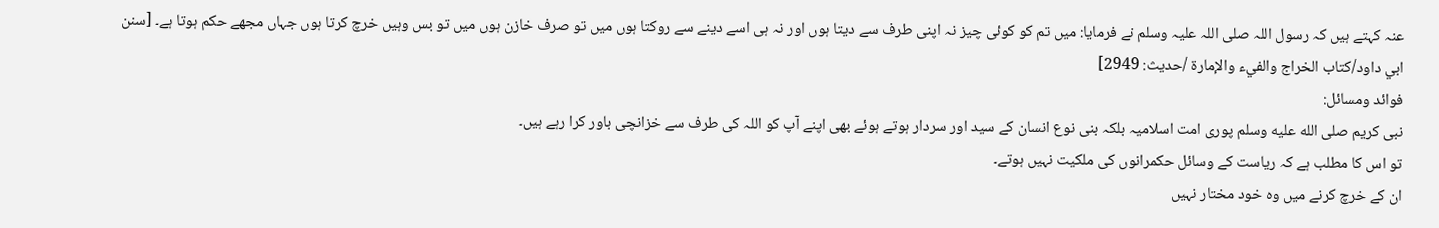عنہ کہتے ہیں کہ رسول اللہ صلی اللہ علیہ وسلم نے فرمایا: میں تم کو کوئی چیز نہ اپنی طرف سے دیتا ہوں اور نہ ہی اسے دینے سے روکتا ہوں میں تو صرف خازن ہوں میں تو بس وہیں خرچ کرتا ہوں جہاں مجھے حکم ہوتا ہے۔ [سنن ابي داود/كتاب الخراج والفيء والإمارة /حدیث: 2949]
فوائد ومسائل:
نبی کریم صلى الله عليه وسلم پوری امت اسلامیہ بلکہ بنی نوع انسان کے سید اور سردار ہوتے ہوئے بھی اپنے آپ کو اللہ کی طرف سے خزانچی باور کرا رہے ہیں۔
تو اس کا مطلب ہے کہ ریاست کے وسائل حکمرانوں کی ملکیت نہیں ہوتے۔
ان کے خرچ کرنے میں وہ خود مختار نہیں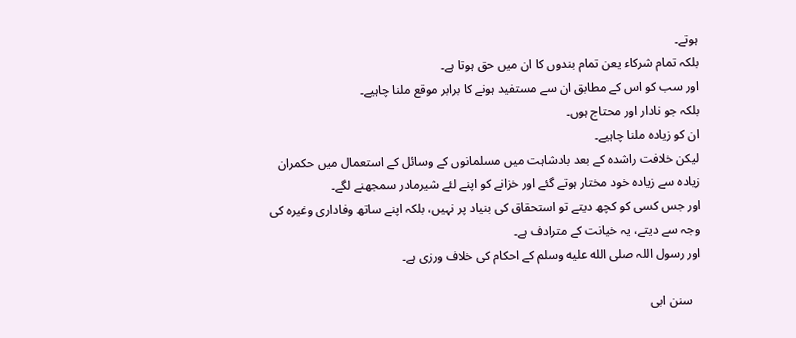ہوتے۔
بلکہ تمام شرکاء یعن تمام بندوں کا ان میں حق ہوتا ہے۔
اور سب کو اس کے مطابق ان سے مستفید ہونے کا برابر موقع ملنا چاہیے۔
بلکہ جو نادار اور محتاج ہوں۔
ان کو زیادہ ملنا چاہیے۔
لیکن خلافت راشدہ کے بعد بادشاہت میں مسلمانوں کے وسائل کے استعمال میں حکمران زیادہ سے زیادہ خود مختار ہوتے گئے اور خزانے کو اپنے لئے شیرمادر سمجھنے لگے۔
اور جس کسی کو کچھ دیتے تو استحقاق کی بنیاد پر نہیں، بلکہ اپنے ساتھ وفاداری وغیرہ کی وجہ سے دیتے، یہ خیانت کے مترادف ہے۔
اور رسول اللہ صلى الله عليه وسلم کے احکام کی خلاف ورزی ہے۔

   سنن ابی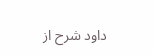داود شرح از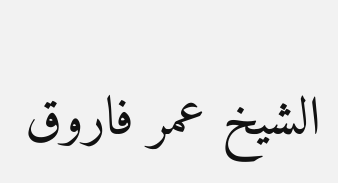الشیخ عمر فاروق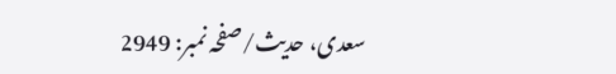سعدی، حدیث/صفحہ نمبر: 2949